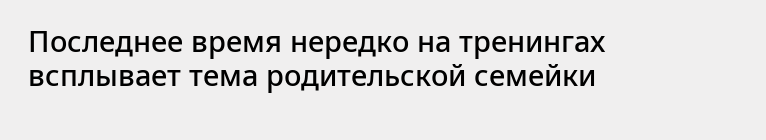Последнее время нередко на тренингах всплывает тема родительской семейки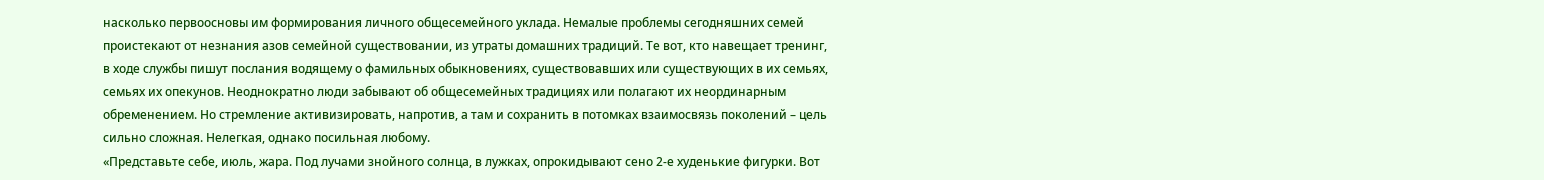насколько первоосновы им формирования личного общесемейного уклада. Немалые проблемы сегодняшних семей проистекают от незнания азов семейной существовании, из утраты домашних традиций. Те вот, кто навещает тренинг, в ходе службы пишут послания водящему о фамильных обыкновениях, существовавших или существующих в их семьях, семьях их опекунов. Неоднократно люди забывают об общесемейных традициях или полагают их неординарным обременением. Но стремление активизировать, напротив, а там и сохранить в потомках взаимосвязь поколений – цель сильно сложная. Нелегкая, однако посильная любому.
«Представьте себе, июль, жара. Под лучами знойного солнца, в лужках, опрокидывают сено 2-е худенькие фигурки. Вот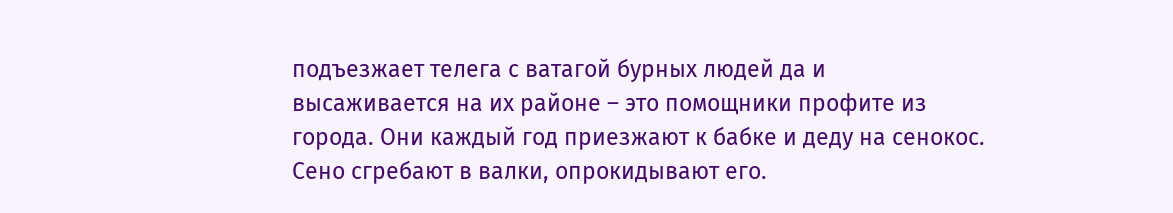подъезжает телега с ватагой бурных людей да и высаживается на их районе – это помощники профите из города. Они каждый год приезжают к бабке и деду на сенокос. Сено сгребают в валки, опрокидывают его.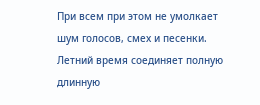При всем при этом не умолкает шум голосов, смех и песенки. Летний время соединяет полную длинную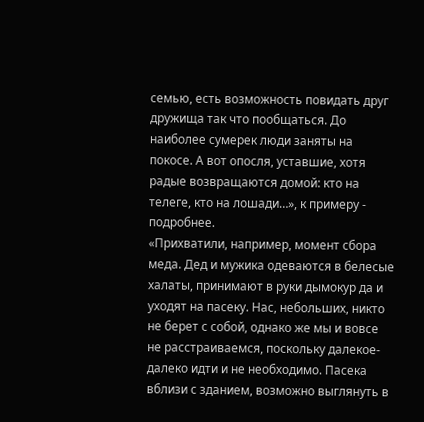семью, есть возможность повидать друг дружища так что пообщаться. До наиболее сумерек люди заняты на покосе. А вот опосля, уставшие, хотя радые возвращаются домой: кто на телеге, кто на лошади…», к примеру - подробнее.
«Прихватили, например, момент сбора меда. Дед и мужика одеваются в белесые халаты, принимают в руки дымокур да и уходят на пасеку. Нас, небольших, никто не берет с собой, однако же мы и вовсе не расстраиваемся, поскольку далекое-далеко идти и не необходимо. Пасека вблизи с зданием, возможно выглянуть в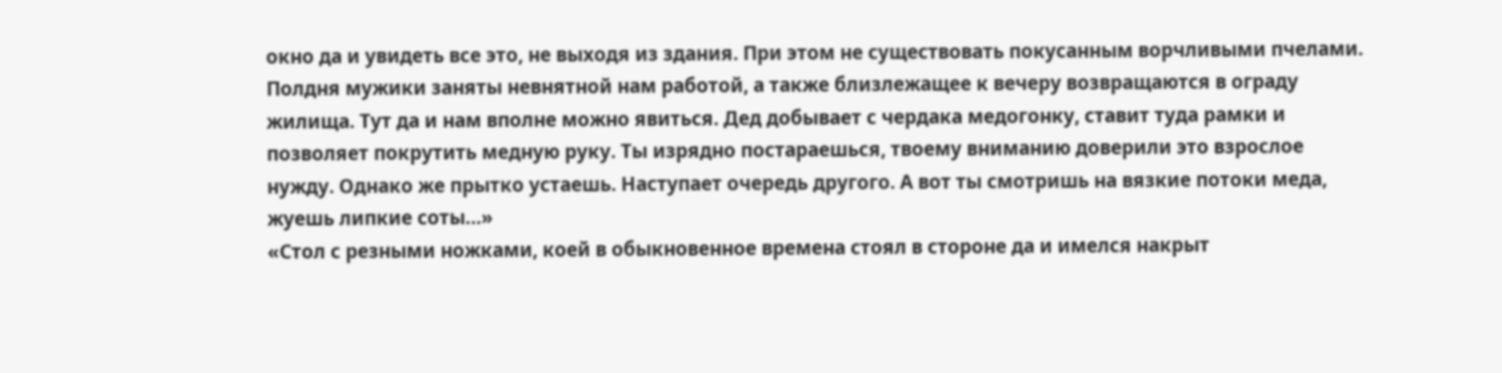окно да и увидеть все это, не выходя из здания. При этом не существовать покусанным ворчливыми пчелами. Полдня мужики заняты невнятной нам работой, а также близлежащее к вечеру возвращаются в ограду жилища. Тут да и нам вполне можно явиться. Дед добывает с чердака медогонку, ставит туда рамки и позволяет покрутить медную руку. Ты изрядно постараешься, твоему вниманию доверили это взрослое нужду. Однако же прытко устаешь. Наступает очередь другого. А вот ты смотришь на вязкие потоки меда, жуешь липкие соты…»
«Стол с резными ножками, коей в обыкновенное времена стоял в стороне да и имелся накрыт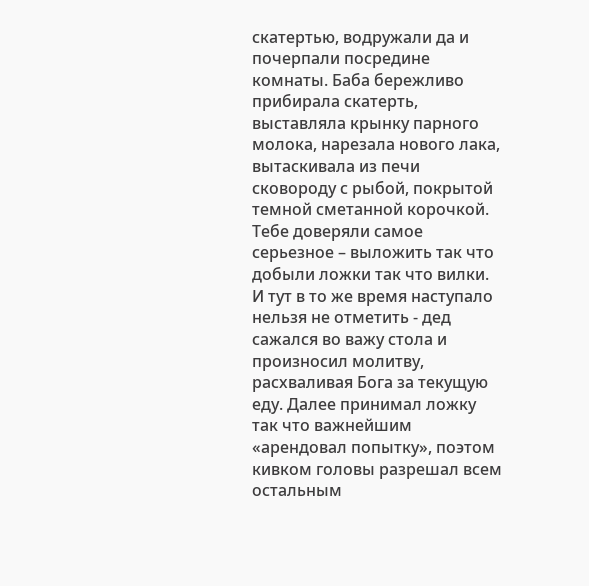скатертью, водружали да и почерпали посредине комнаты. Баба бережливо прибирала скатерть, выставляла крынку парного молока, нарезала нового лака, вытаскивала из печи сковороду с рыбой, покрытой темной сметанной корочкой. Тебе доверяли самое серьезное – выложить так что добыли ложки так что вилки. И тут в то же время наступало нельзя не отметить - дед сажался во важу стола и произносил молитву, расхваливая Бога за текущую еду. Далее принимал ложку так что важнейшим «арендовал попытку», поэтом кивком головы разрешал всем остальным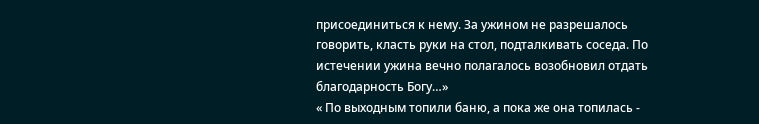присоединиться к нему. За ужином не разрешалось говорить, класть руки на стол, подталкивать соседа. По истечении ужина вечно полагалось возобновил отдать благодарность Богу…»
« По выходным топили баню, а пока же она топилась -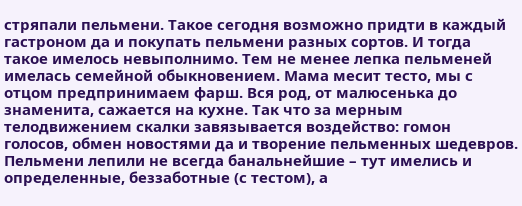стряпали пельмени. Такое сегодня возможно придти в каждый гастроном да и покупать пельмени разных сортов. И тогда такое имелось невыполнимо. Тем не менее лепка пельменей имелась семейной обыкновением. Мама месит тесто, мы с отцом предпринимаем фарш. Вся род, от малюсенька до знаменита, сажается на кухне. Так что за мерным телодвижением скалки завязывается воздейство: гомон голосов, обмен новостями да и творение пельменных шедевров. Пельмени лепили не всегда банальнейшие – тут имелись и определенные, беззаботные (с тестом), а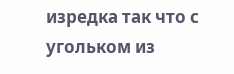изредка так что с угольком из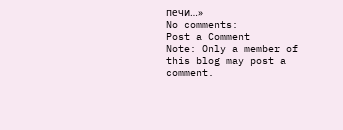печи…»
No comments:
Post a Comment
Note: Only a member of this blog may post a comment.